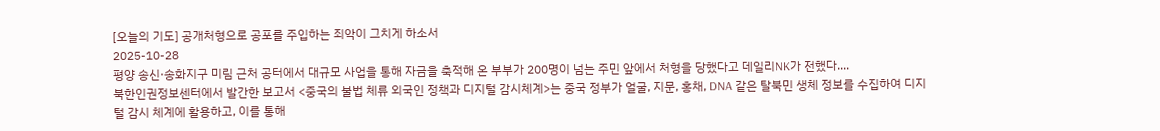[오늘의 기도] 공개처형으로 공포를 주입하는 죄악이 그치게 하소서
2025-10-28
평양 송신·송화지구 미림 근처 공터에서 대규모 사업을 통해 자금을 축적해 온 부부가 200명이 넘는 주민 앞에서 처형을 당했다고 데일리NK가 전했다....
북한인권정보센터에서 발간한 보고서 <중국의 불법 체류 외국인 정책과 디지털 감시체계>는 중국 정부가 얼굴, 지문, 홍채, DNA 같은 탈북민 생체 정보를 수집하여 디지털 감시 체계에 활용하고, 이를 통해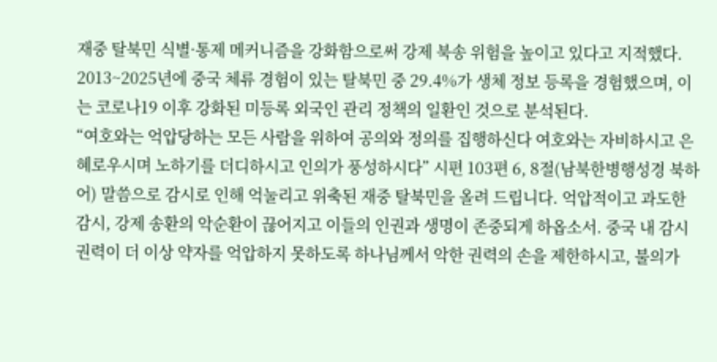재중 탈북민 식별·통제 메커니즘을 강화함으로써 강제 북송 위험을 높이고 있다고 지적했다. 2013~2025년에 중국 체류 경험이 있는 탈북민 중 29.4%가 생체 정보 등록을 경험했으며, 이는 코로나19 이후 강화된 미등록 외국인 관리 정책의 일환인 것으로 분석된다.
“여호와는 억압당하는 모든 사람을 위하여 공의와 정의를 집행하신다 여호와는 자비하시고 은혜로우시며 노하기를 더디하시고 인의가 풍성하시다” 시편 103편 6, 8절(남북한병행성경 북하어) 말씀으로 감시로 인해 억눌리고 위축된 재중 탈북민을 올려 드립니다. 억압적이고 과도한 감시, 강제 송환의 악순환이 끊어지고 이들의 인권과 생명이 존중되게 하옵소서. 중국 내 감시 권력이 더 이상 약자를 억압하지 못하도록 하나님께서 악한 권력의 손을 제한하시고, 불의가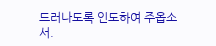드러나도록 인도하여 주옵소서.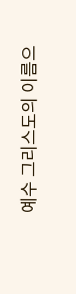예수 그리스도의 이름으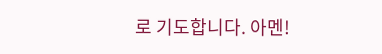로 기도합니다. 아멘!